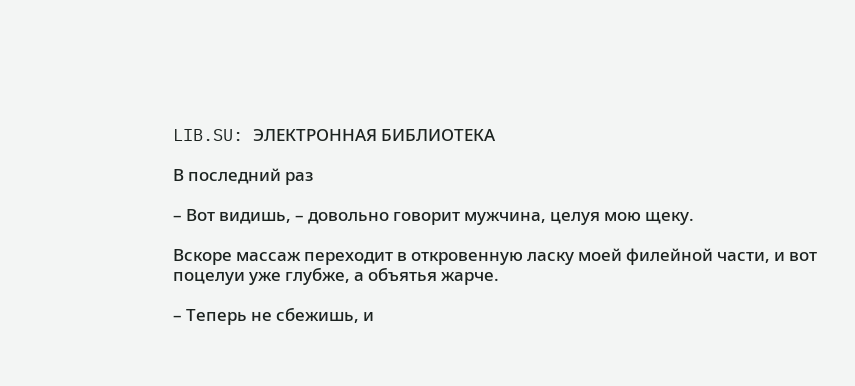LIB.SU: ЭЛЕКТРОННАЯ БИБЛИОТЕКА

В последний раз

– Вот видишь, – довольно говорит мужчина, целуя мою щеку.

Вскоре массаж переходит в откровенную ласку моей филейной части, и вот поцелуи уже глубже, а объятья жарче.

– Теперь не сбежишь, и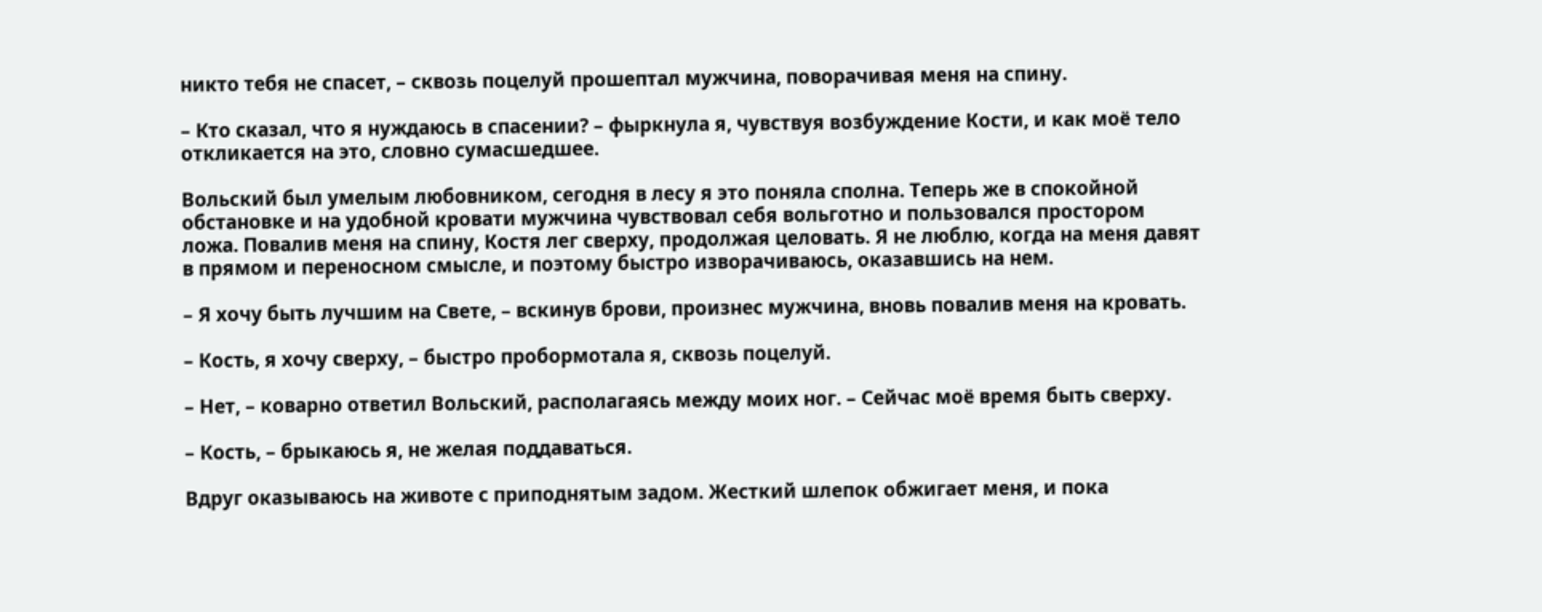никто тебя не спасет, – сквозь поцелуй прошептал мужчина, поворачивая меня на спину.

– Кто сказал, что я нуждаюсь в спасении? – фыркнула я, чувствуя возбуждение Кости, и как моё тело откликается на это, словно сумасшедшее.

Вольский был умелым любовником, сегодня в лесу я это поняла сполна. Теперь же в спокойной обстановке и на удобной кровати мужчина чувствовал себя вольготно и пользовался простором ложа. Повалив меня на спину, Костя лег сверху, продолжая целовать. Я не люблю, когда на меня давят в прямом и переносном смысле, и поэтому быстро изворачиваюсь, оказавшись на нем.

– Я хочу быть лучшим на Свете, – вскинув брови, произнес мужчина, вновь повалив меня на кровать.

– Кость, я хочу сверху, – быстро пробормотала я, сквозь поцелуй.

– Нет, – коварно ответил Вольский, располагаясь между моих ног. – Сейчас моё время быть сверху.

– Кость, – брыкаюсь я, не желая поддаваться.

Вдруг оказываюсь на животе с приподнятым задом. Жесткий шлепок обжигает меня, и пока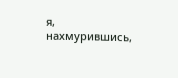я, нахмурившись,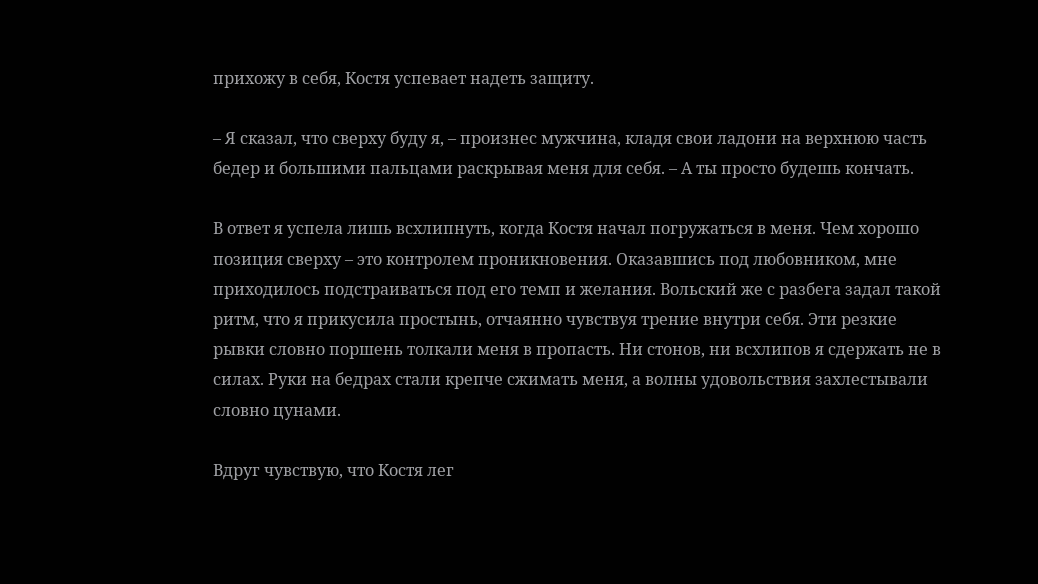прихожу в себя, Костя успевает надеть защиту.

– Я сказал, что сверху буду я, – произнес мужчина, кладя свои ладони на верхнюю часть бедер и большими пальцами раскрывая меня для себя. – А ты просто будешь кончать.

В ответ я успела лишь всхлипнуть, когда Костя начал погружаться в меня. Чем хорошо позиция сверху – это контролем проникновения. Оказавшись под любовником, мне приходилось подстраиваться под его темп и желания. Вольский же с разбега задал такой ритм, что я прикусила простынь, отчаянно чувствуя трение внутри себя. Эти резкие рывки словно поршень толкали меня в пропасть. Ни стонов, ни всхлипов я сдержать не в силах. Руки на бедрах стали крепче сжимать меня, а волны удовольствия захлестывали словно цунами.

Вдруг чувствую, что Костя лег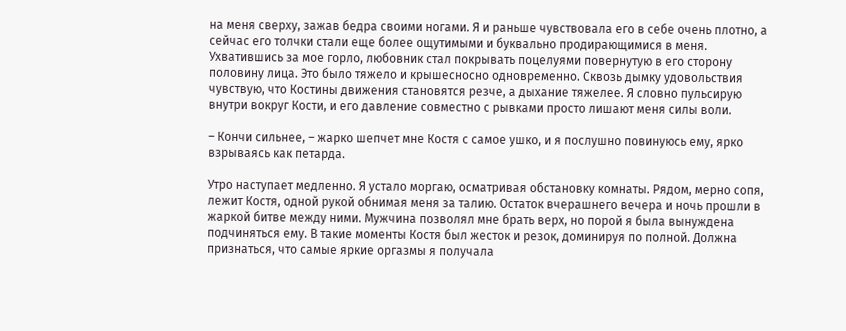на меня сверху, зажав бедра своими ногами. Я и раньше чувствовала его в себе очень плотно, а сейчас его толчки стали еще более ощутимыми и буквально продирающимися в меня. Ухватившись за мое горло, любовник стал покрывать поцелуями повернутую в его сторону половину лица. Это было тяжело и крышесносно одновременно. Сквозь дымку удовольствия чувствую, что Костины движения становятся резче, а дыхание тяжелее. Я словно пульсирую внутри вокруг Кости, и его давление совместно с рывками просто лишают меня силы воли.

– Кончи сильнее, – жарко шепчет мне Костя с самое ушко, и я послушно повинуюсь ему, ярко взрываясь как петарда.

Утро наступает медленно. Я устало моргаю, осматривая обстановку комнаты. Рядом, мерно сопя, лежит Костя, одной рукой обнимая меня за талию. Остаток вчерашнего вечера и ночь прошли в жаркой битве между ними. Мужчина позволял мне брать верх, но порой я была вынуждена подчиняться ему. В такие моменты Костя был жесток и резок, доминируя по полной. Должна признаться, что самые яркие оргазмы я получала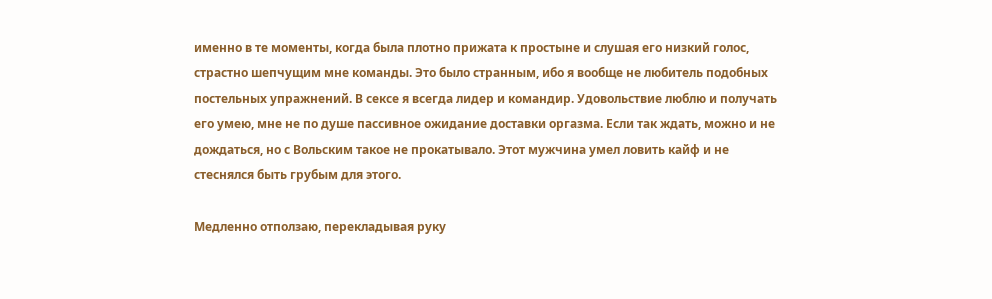именно в те моменты, когда была плотно прижата к простыне и слушая его низкий голос, страстно шепчущим мне команды. Это было странным, ибо я вообще не любитель подобных постельных упражнений. В сексе я всегда лидер и командир. Удовольствие люблю и получать его умею, мне не по душе пассивное ожидание доставки оргазма. Если так ждать, можно и не дождаться, но с Вольским такое не прокатывало. Этот мужчина умел ловить кайф и не стеснялся быть грубым для этого.

Медленно отползаю, перекладывая руку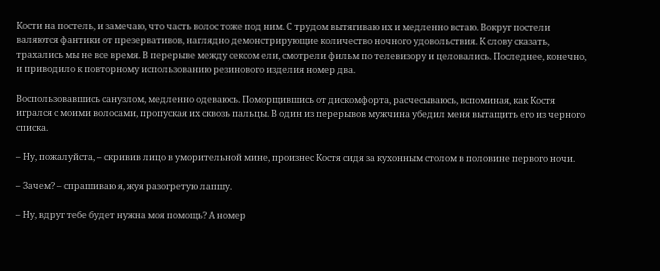Кости на постель, и замечаю, что часть волос тоже под ним. С трудом вытягиваю их и медленно встаю. Вокруг постели валяются фантики от презервативов, наглядно демонстрирующие количество ночного удовольствия. К слову сказать, трахались мы не все время. В перерыве между сексом ели, смотрели фильм по телевизору и целовались. Последнее, конечно, и приводило к повторному использованию резинового изделия номер два.

Воспользовавшись санузлом, медленно одеваюсь. Поморщившись от дискомфорта, расчесываюсь, вспоминая, как Костя игрался с моими волосами, пропуская их сквозь пальцы. В один из перерывов мужчина убедил меня вытащить его из черного списка.

– Ну, пожалуйста, – скривив лицо в уморительной мине, произнес Костя сидя за кухонным столом в половине первого ночи.

– Зачем? – спрашиваю я, жуя разогретую лапшу.

– Ну, вдруг тебе будет нужна моя помощь? А номер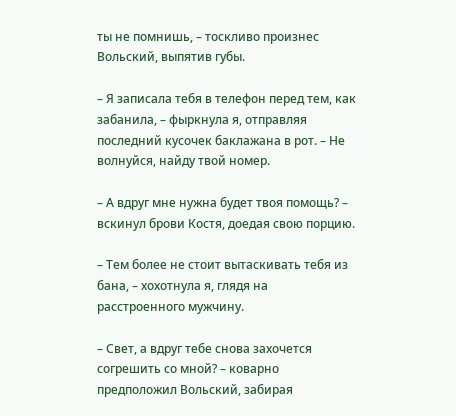ты не помнишь, – тоскливо произнес Вольский, выпятив губы.

– Я записала тебя в телефон перед тем, как забанила, – фыркнула я, отправляя последний кусочек баклажана в рот. – Не волнуйся, найду твой номер.

– А вдруг мне нужна будет твоя помощь? – вскинул брови Костя, доедая свою порцию.

– Тем более не стоит вытаскивать тебя из бана, – хохотнула я, глядя на расстроенного мужчину.

– Свет, а вдруг тебе снова захочется согрешить со мной? – коварно предположил Вольский, забирая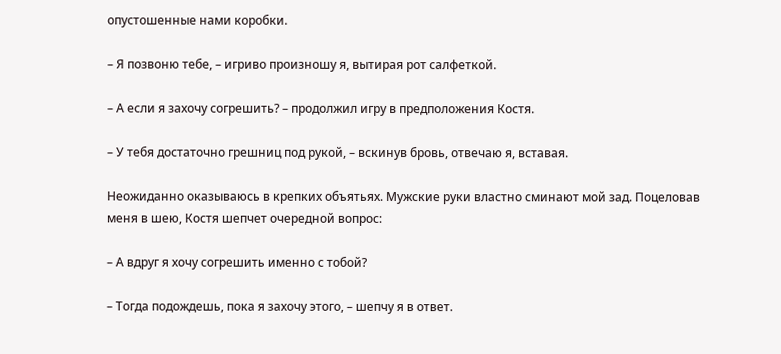опустошенные нами коробки.

– Я позвоню тебе, – игриво произношу я, вытирая рот салфеткой.

– А если я захочу согрешить? – продолжил игру в предположения Костя.

– У тебя достаточно грешниц под рукой, – вскинув бровь, отвечаю я, вставая.

Неожиданно оказываюсь в крепких объятьях. Мужские руки властно сминают мой зад. Поцеловав меня в шею, Костя шепчет очередной вопрос:

– А вдруг я хочу согрешить именно с тобой?

– Тогда подождешь, пока я захочу этого, – шепчу я в ответ.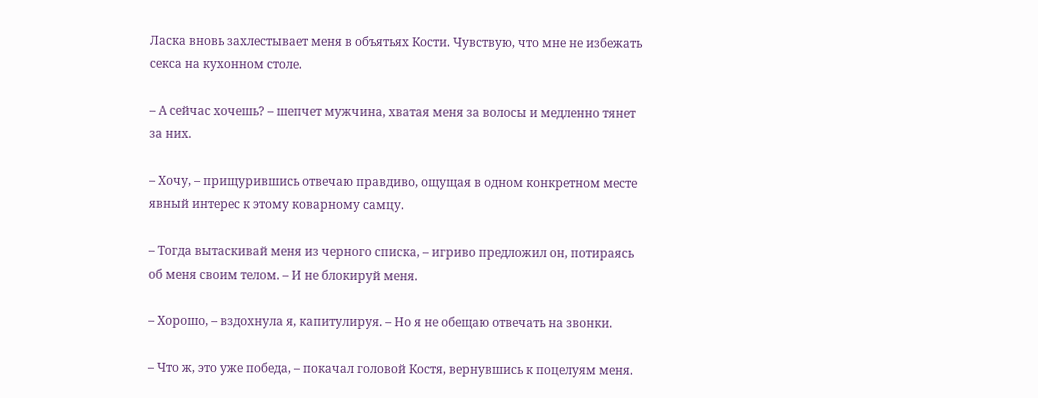Ласка вновь захлестывает меня в объятьях Кости. Чувствую, что мне не избежать секса на кухонном столе.

– А сейчас хочешь? – шепчет мужчина, хватая меня за волосы и медленно тянет за них.

– Хочу, – прищурившись отвечаю правдиво, ощущая в одном конкретном месте явный интерес к этому коварному самцу.

– Тогда вытаскивай меня из черного списка, – игриво предложил он, потираясь об меня своим телом. – И не блокируй меня.

– Хорошо, – вздохнула я, капитулируя. – Но я не обещаю отвечать на звонки.

– Что ж, это уже победа, – покачал головой Костя, вернувшись к поцелуям меня.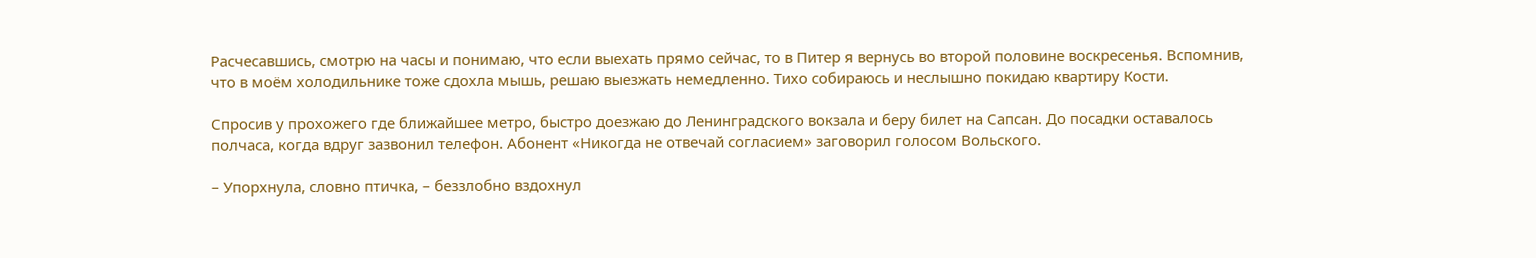Расчесавшись, смотрю на часы и понимаю, что если выехать прямо сейчас, то в Питер я вернусь во второй половине воскресенья. Вспомнив, что в моём холодильнике тоже сдохла мышь, решаю выезжать немедленно. Тихо собираюсь и неслышно покидаю квартиру Кости.

Спросив у прохожего где ближайшее метро, быстро доезжаю до Ленинградского вокзала и беру билет на Сапсан. До посадки оставалось полчаса, когда вдруг зазвонил телефон. Абонент «Никогда не отвечай согласием» заговорил голосом Вольского.

– Упорхнула, словно птичка, – беззлобно вздохнул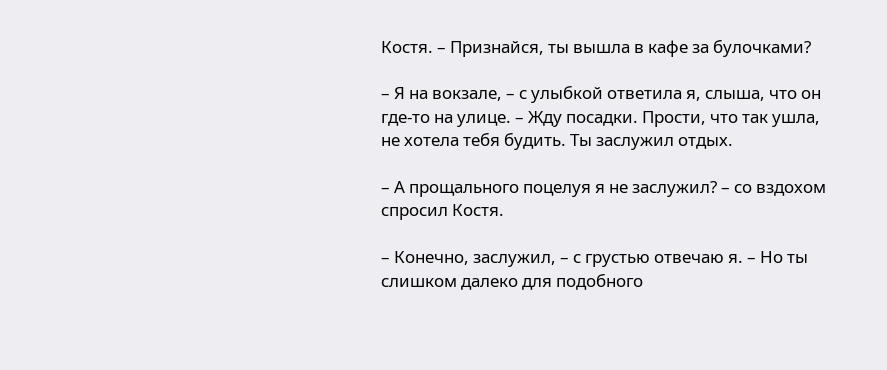Костя. – Признайся, ты вышла в кафе за булочками?

– Я на вокзале, – с улыбкой ответила я, слыша, что он где‑то на улице. – Жду посадки. Прости, что так ушла, не хотела тебя будить. Ты заслужил отдых.

– А прощального поцелуя я не заслужил? – со вздохом спросил Костя.

– Конечно, заслужил, – с грустью отвечаю я. – Но ты слишком далеко для подобного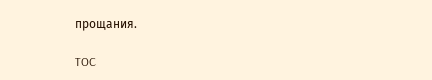прощания.

TOC